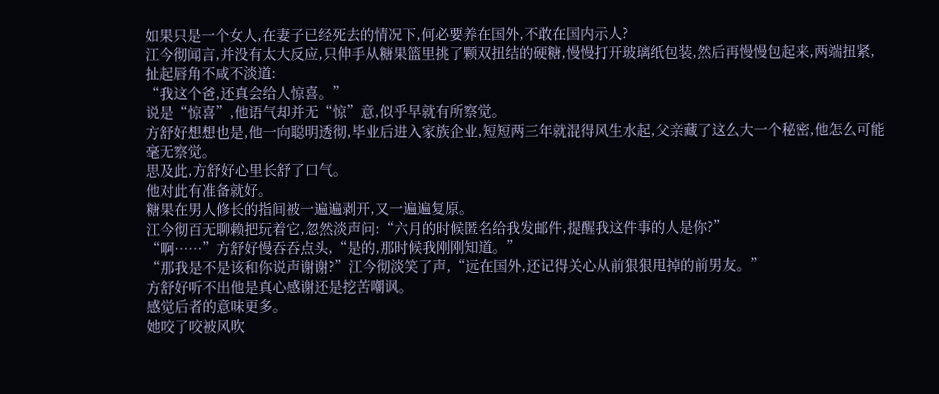如果只是一个女人,在妻子已经死去的情况下,何必要养在国外,不敢在国内示人?
江今彻闻言,并没有太大反应,只伸手从糖果篮里挑了颗双扭结的硬糖,慢慢打开玻璃纸包装,然后再慢慢包起来,两端扭紧,扯起唇角不咸不淡道:
“我这个爸,还真会给人惊喜。”
说是“惊喜”,他语气却并无“惊”意,似乎早就有所察觉。
方舒好想想也是,他一向聪明透彻,毕业后进入家族企业,短短两三年就混得风生水起,父亲藏了这么大一个秘密,他怎么可能毫无察觉。
思及此,方舒好心里长舒了口气。
他对此有准备就好。
糖果在男人修长的指间被一遍遍剥开,又一遍遍复原。
江今彻百无聊赖把玩着它,忽然淡声问:“六月的时候匿名给我发邮件,提醒我这件事的人是你?”
“啊……”方舒好慢吞吞点头,“是的,那时候我刚刚知道。”
“那我是不是该和你说声谢谢?”江今彻淡笑了声,“远在国外,还记得关心从前狠狠甩掉的前男友。”
方舒好听不出他是真心感谢还是挖苦嘲讽。
感觉后者的意味更多。
她咬了咬被风吹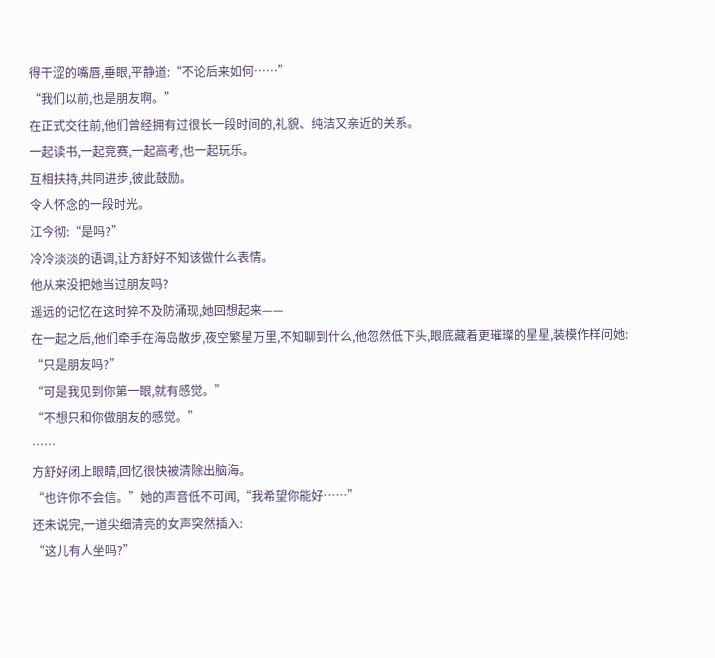得干涩的嘴唇,垂眼,平静道:“不论后来如何……”
“我们以前,也是朋友啊。”
在正式交往前,他们曾经拥有过很长一段时间的,礼貌、纯洁又亲近的关系。
一起读书,一起竞赛,一起高考,也一起玩乐。
互相扶持,共同进步,彼此鼓励。
令人怀念的一段时光。
江今彻:“是吗?”
冷冷淡淡的语调,让方舒好不知该做什么表情。
他从来没把她当过朋友吗?
遥远的记忆在这时猝不及防涌现,她回想起来——
在一起之后,他们牵手在海岛散步,夜空繁星万里,不知聊到什么,他忽然低下头,眼底藏着更璀璨的星星,装模作样问她:
“只是朋友吗?”
“可是我见到你第一眼,就有感觉。”
“不想只和你做朋友的感觉。”
……
方舒好闭上眼睛,回忆很快被清除出脑海。
“也许你不会信。”她的声音低不可闻,“我希望你能好……”
还未说完,一道尖细清亮的女声突然插入:
“这儿有人坐吗?”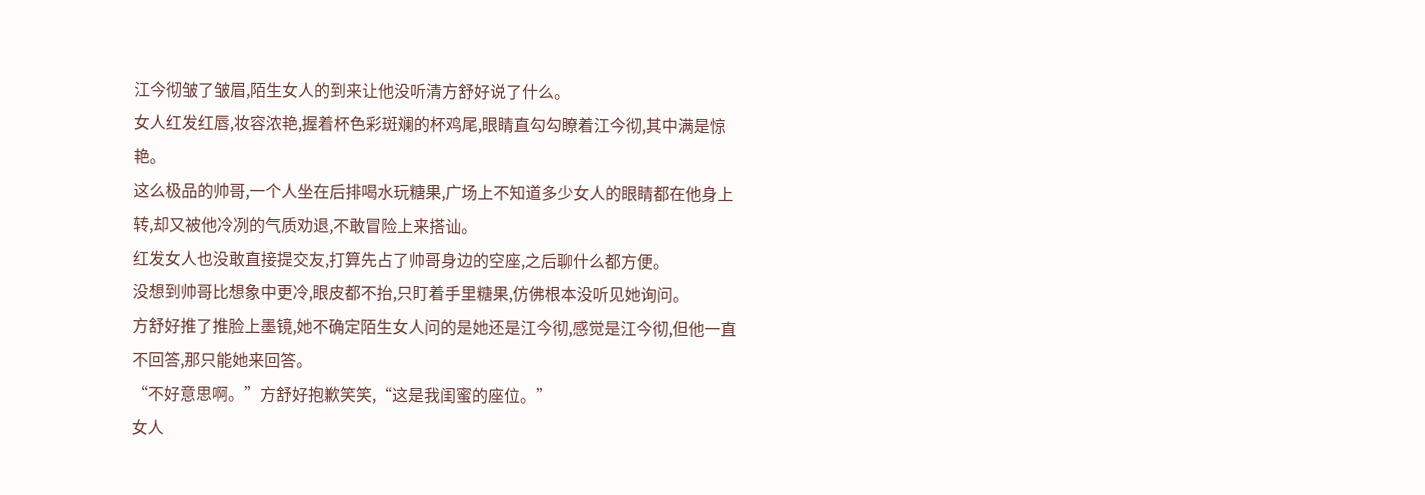江今彻皱了皱眉,陌生女人的到来让他没听清方舒好说了什么。
女人红发红唇,妆容浓艳,握着杯色彩斑斓的杯鸡尾,眼睛直勾勾瞭着江今彻,其中满是惊艳。
这么极品的帅哥,一个人坐在后排喝水玩糖果,广场上不知道多少女人的眼睛都在他身上转,却又被他冷冽的气质劝退,不敢冒险上来搭讪。
红发女人也没敢直接提交友,打算先占了帅哥身边的空座,之后聊什么都方便。
没想到帅哥比想象中更冷,眼皮都不抬,只盯着手里糖果,仿佛根本没听见她询问。
方舒好推了推脸上墨镜,她不确定陌生女人问的是她还是江今彻,感觉是江今彻,但他一直不回答,那只能她来回答。
“不好意思啊。”方舒好抱歉笑笑,“这是我闺蜜的座位。”
女人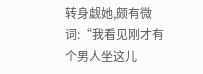转身觑她,颇有微词:“我看见刚才有个男人坐这儿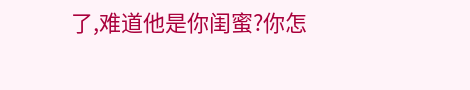了,难道他是你闺蜜?你怎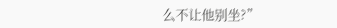么不让他别坐?”